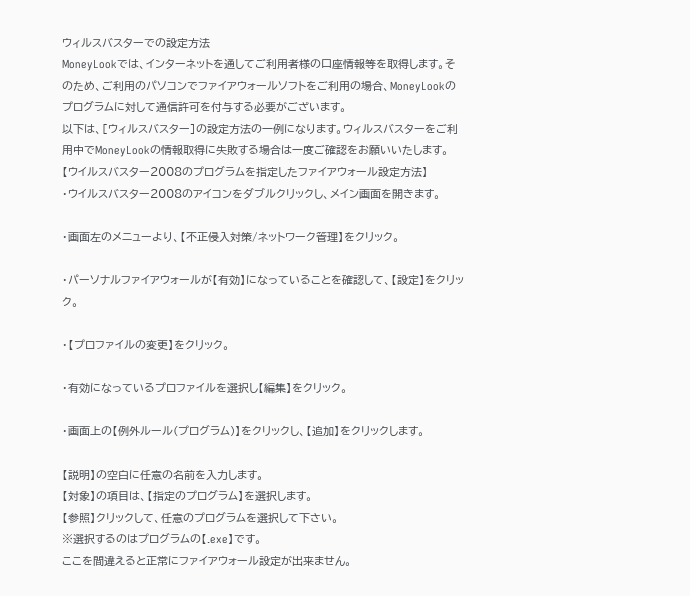ウィルスバスターでの設定方法
MoneyLookでは、インターネットを通してご利用者様の口座情報等を取得します。そのため、ご利用のパソコンでファイアウォールソフトをご利用の場合、MoneyLookのプログラムに対して通信許可を付与する必要がございます。
以下は、[ウィルスバスター]の設定方法の一例になります。ウィルスバスターをご利用中でMoneyLookの情報取得に失敗する場合は一度ご確認をお願いいたします。
【ウイルスバスター2008のプログラムを指定したファイアウォール設定方法】
・ウイルスバスター2008のアイコンをダブルクリックし、メイン画面を開きます。

・画面左のメニューより、【不正侵入対策/ネットワーク管理】をクリック。

・パーソナルファイアウォールが【有効】になっていることを確認して、【設定】をクリック。

・【プロファイルの変更】をクリック。

・有効になっているプロファイルを選択し【編集】をクリック。

・画面上の【例外ルール(プログラム)】をクリックし、【追加】をクリックします。

【説明】の空白に任意の名前を入力します。
【対象】の項目は、【指定のプログラム】を選択します。
【参照】クリックして、任意のプログラムを選択して下さい。
※選択するのはプログラムの【.exe】です。
ここを間違えると正常にファイアウォール設定が出来ません。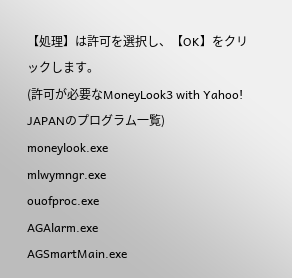【処理】は許可を選択し、【OK】をクリックします。
(許可が必要なMoneyLook3 with Yahoo! JAPANのプログラム一覧)
moneylook.exe
mlwymngr.exe
ouofproc.exe
AGAlarm.exe
AGSmartMain.exe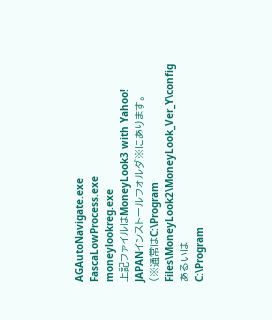AGAutoNavigate.exe
FascaLowProcess.exe
moneylookreg.exe
上記ファイルはMoneyLook3 with Yahoo! JAPANインストールフォルダ※にあります。
(※通常はC:\Program Files\MoneyLook2\MoneyLook_Ver_Y\config あるいは
C:\Program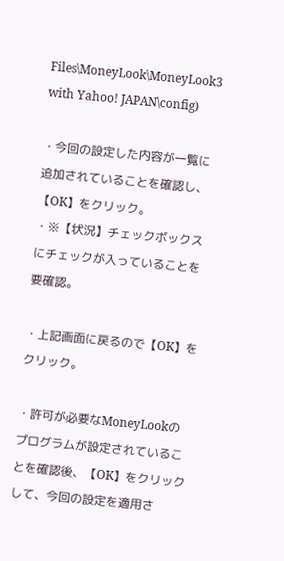Files\MoneyLook\MoneyLook3 with Yahoo! JAPAN\config)

・今回の設定した内容が一覧に追加されていることを確認し、【OK】をクリック。
・※【状況】チェックボックスにチェックが入っていることを要確認。

・上記画面に戻るので【OK】をクリック。

・許可が必要なMoneyLookのプログラムが設定されていることを確認後、【OK】をクリックして、今回の設定を適用さ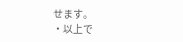せます。
・以上で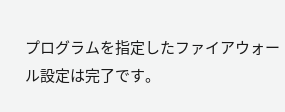プログラムを指定したファイアウォール設定は完了です。